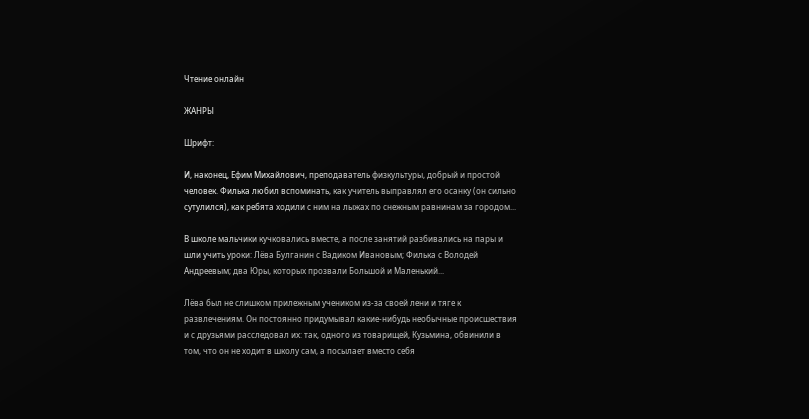Чтение онлайн

ЖАНРЫ

Шрифт:

И, наконец, Ефим Михайлович, преподаватель физкультуры, добрый и простой человек. Филька любил вспоминать, как учитель выправлял его осанку (он сильно сутулился), как ребята ходили с ним на лыжах по снежным равнинам за городом...

В школе мальчики кучковались вместе, а после занятий разбивались на пары и шли учить уроки: Лёва Булганин с Вадиком Ивановым; Филька с Володей Андреевым; два Юры, которых прозвали Большой и Маленький...

Лёва был не слишком прилежным учеником из-за своей лени и тяге к развлечениям. Он постоянно придумывал какие-нибудь необычные происшествия и с друзьями расследовал их: так, одного из товарищей, Кузьмина, обвинили в том, что он не ходит в школу сам, а посылает вместо себя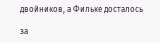двойников, а Фильке досталось

за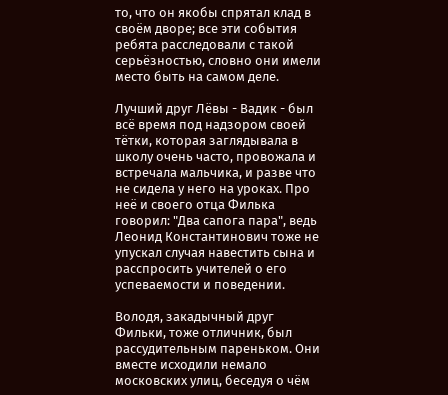то, что он якобы спрятал клад в своём дворе; все эти события ребята расследовали с такой серьёзностью, словно они имели место быть на самом деле.

Лучший друг Лёвы - Вадик - был всё время под надзором своей тётки, которая заглядывала в школу очень часто, провожала и встречала мальчика, и разве что не сидела у него на уроках. Про неё и своего отца Филька говорил: "Два сапога пара", ведь Леонид Константинович тоже не упускал случая навестить сына и расспросить учителей о его успеваемости и поведении.

Володя, закадычный друг Фильки, тоже отличник, был рассудительным пареньком. Они вместе исходили немало московских улиц, беседуя о чём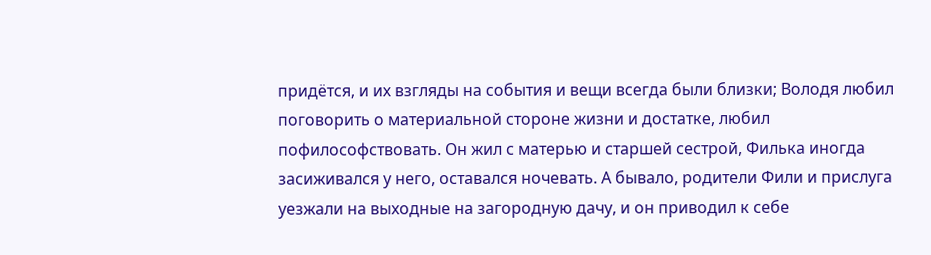придётся, и их взгляды на события и вещи всегда были близки; Володя любил поговорить о материальной стороне жизни и достатке, любил пофилософствовать. Он жил с матерью и старшей сестрой, Филька иногда засиживался у него, оставался ночевать. А бывало, родители Фили и прислуга уезжали на выходные на загородную дачу, и он приводил к себе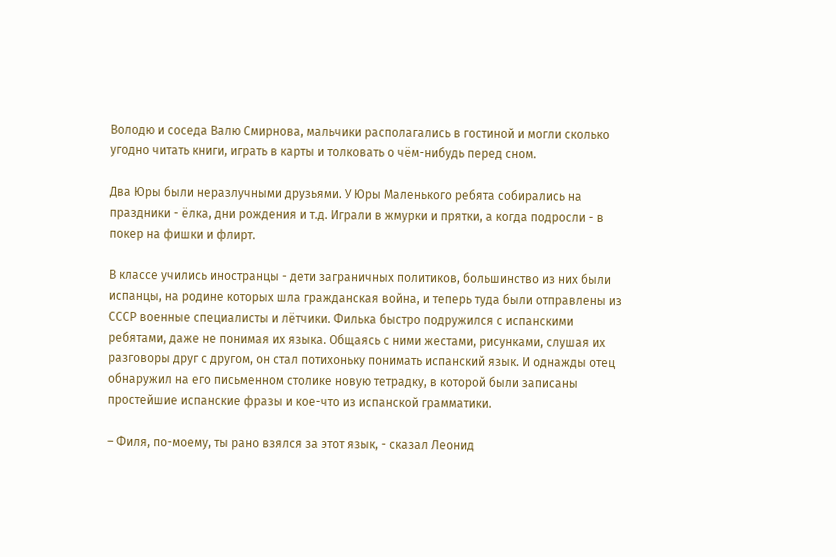Володю и соседа Валю Смирнова, мальчики располагались в гостиной и могли сколько угодно читать книги, играть в карты и толковать о чём-нибудь перед сном.

Два Юры были неразлучными друзьями. У Юры Маленького ребята собирались на праздники - ёлка, дни рождения и т.д. Играли в жмурки и прятки, а когда подросли - в покер на фишки и флирт.

В классе учились иностранцы - дети заграничных политиков, большинство из них были испанцы, на родине которых шла гражданская война, и теперь туда были отправлены из СССР военные специалисты и лётчики. Филька быстро подружился с испанскими ребятами, даже не понимая их языка. Общаясь с ними жестами, рисунками, слушая их разговоры друг с другом, он стал потихоньку понимать испанский язык. И однажды отец обнаружил на его письменном столике новую тетрадку, в которой были записаны простейшие испанские фразы и кое-что из испанской грамматики.

– Филя, по-моему, ты рано взялся за этот язык, - сказал Леонид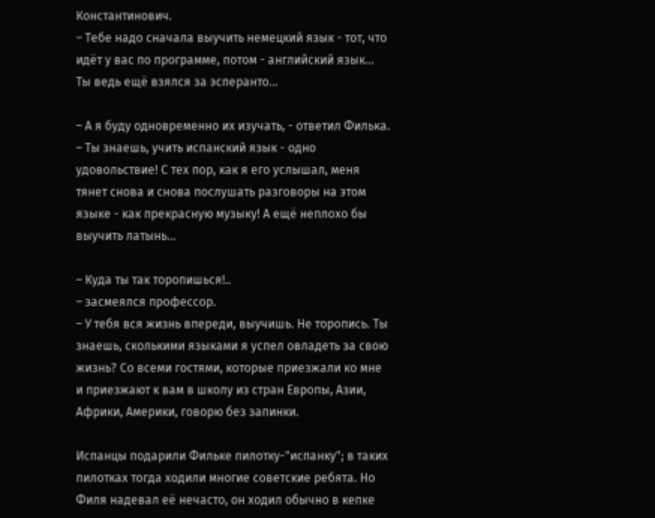Константинович.
– Тебе надо сначала выучить немецкий язык - тот, что идёт у вас по программе, потом - английский язык... Ты ведь ещё взялся за эсперанто...

– А я буду одновременно их изучать, - ответил Филька.
– Ты знаешь, учить испанский язык - одно удовольствие! С тех пор, как я его услышал, меня тянет снова и снова послушать разговоры на этом языке - как прекрасную музыку! А ещё неплохо бы выучить латынь...

– Куда ты так торопишься!..
– засмеялся профессор.
– У тебя вся жизнь впереди, выучишь. Не торопись. Ты знаешь, сколькими языками я успел овладеть за свою жизнь? Со всеми гостями, которые приезжали ко мне и приезжают к вам в школу из стран Европы, Азии, Африки, Америки, говорю без запинки.

Испанцы подарили Фильке пилотку-"испанку"; в таких пилотках тогда ходили многие советские ребята. Но Филя надевал её нечасто, он ходил обычно в кепке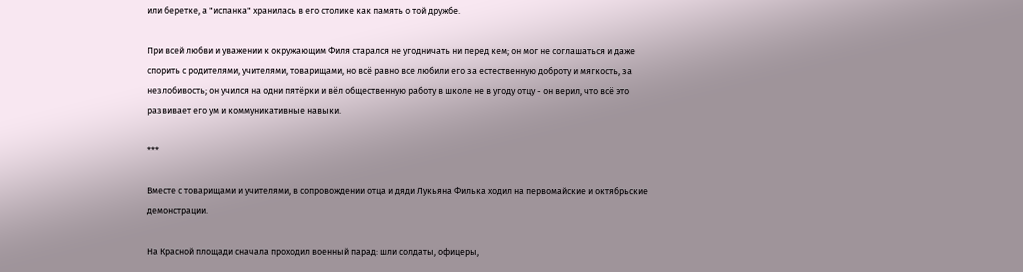или беретке, а "испанка" хранилась в его столике как память о той дружбе.

При всей любви и уважении к окружающим Филя старался не угодничать ни перед кем; он мог не соглашаться и даже спорить с родителями, учителями, товарищами, но всё равно все любили его за естественную доброту и мягкость, за незлобивость; он учился на одни пятёрки и вёл общественную работу в школе не в угоду отцу - он верил, что всё это развивает его ум и коммуникативные навыки.

***

Вместе с товарищами и учителями, в сопровождении отца и дяди Лукьяна Филька ходил на первомайские и октябрьские демонстрации.

На Красной площади сначала проходил военный парад: шли солдаты, офицеры,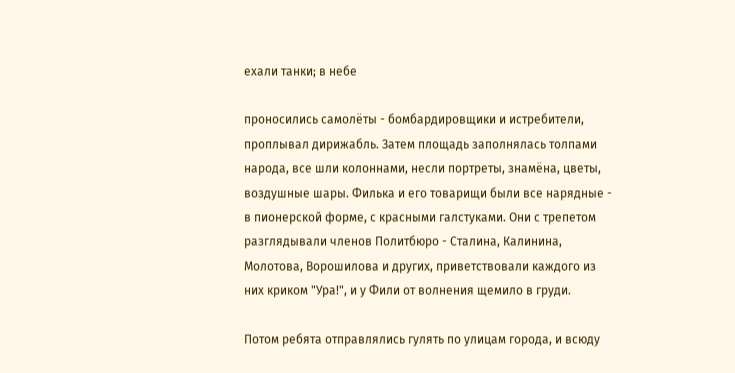ехали танки; в небе

проносились самолёты - бомбардировщики и истребители, проплывал дирижабль. Затем площадь заполнялась толпами народа, все шли колоннами, несли портреты, знамёна, цветы, воздушные шары. Филька и его товарищи были все нарядные - в пионерской форме, с красными галстуками. Они с трепетом разглядывали членов Политбюро - Сталина, Калинина, Молотова, Ворошилова и других, приветствовали каждого из них криком "Ура!", и у Фили от волнения щемило в груди.

Потом ребята отправлялись гулять по улицам города, и всюду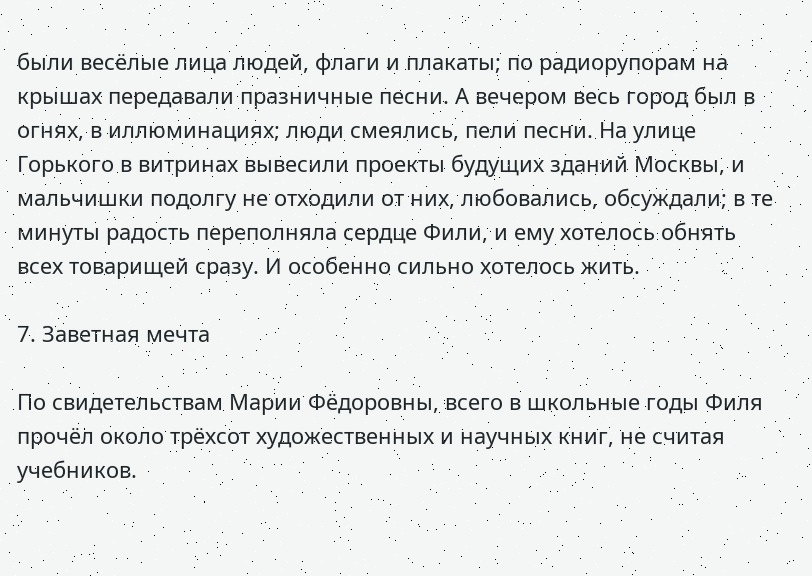были весёлые лица людей, флаги и плакаты; по радиорупорам на крышах передавали празничные песни. А вечером весь город был в огнях, в иллюминациях; люди смеялись, пели песни. На улице Горького в витринах вывесили проекты будущих зданий Москвы, и мальчишки подолгу не отходили от них, любовались, обсуждали; в те минуты радость переполняла сердце Фили, и ему хотелось обнять всех товарищей сразу. И особенно сильно хотелось жить.

7. Заветная мечта

По свидетельствам Марии Фёдоровны, всего в школьные годы Филя прочёл около трёхсот художественных и научных книг, не считая учебников.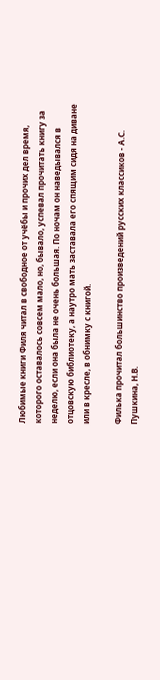Любимые книги Филя читал в свободное от учёбы и прочих дел время, которого оставалось совсем мало, но, бывало, успевал прочитать книгу за неделю, если она была не очень большая. По ночам он наведывался в отцовскую библиотеку, а наутро мать заставала его спящим сидя на диване или в кресле, в обнимку с книгой.

Филька прочитал большинство произведений русских классиков - А.С. Пушкина, Н.В.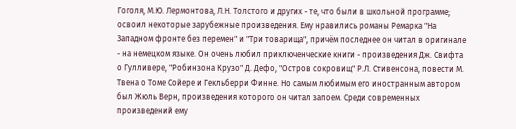Гоголя, М.Ю. Лермонтова, Л.Н. Толстого и других - те, что были в школьной программе; освоил некоторые зарубежные произведения. Ему нравились романы Ремарка "На Западном фронте без перемен" и "Три товарища", причём последнее он читал в оригинале - на немецком языке. Он очень любил приключенческие книги - произведения Дж. Свифта о Гулливере, "Робинзона Крузо" Д. Дефо, "Остров сокровищ" Р.Л. Стивенсона, повести М. Твена о Томе Сойере и Гекльберри Финне. Но самым любимым его иностранным автором был Жюль Верн, произведения которого он читал запоем. Среди современных произведений ему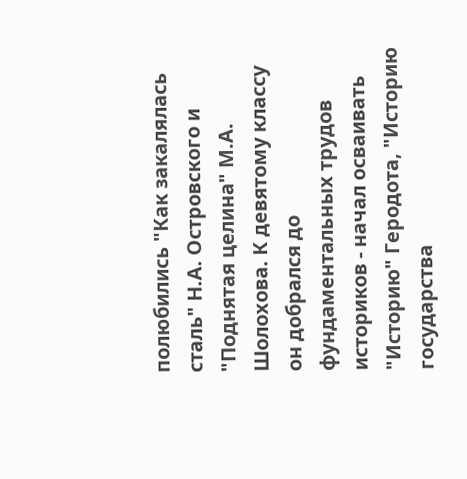полюбились "Как закалялась сталь" Н.А. Островского и "Поднятая целина" М.А. Шолохова. К девятому классу он добрался до фундаментальных трудов историков - начал осваивать "Историю" Геродота, "Историю государства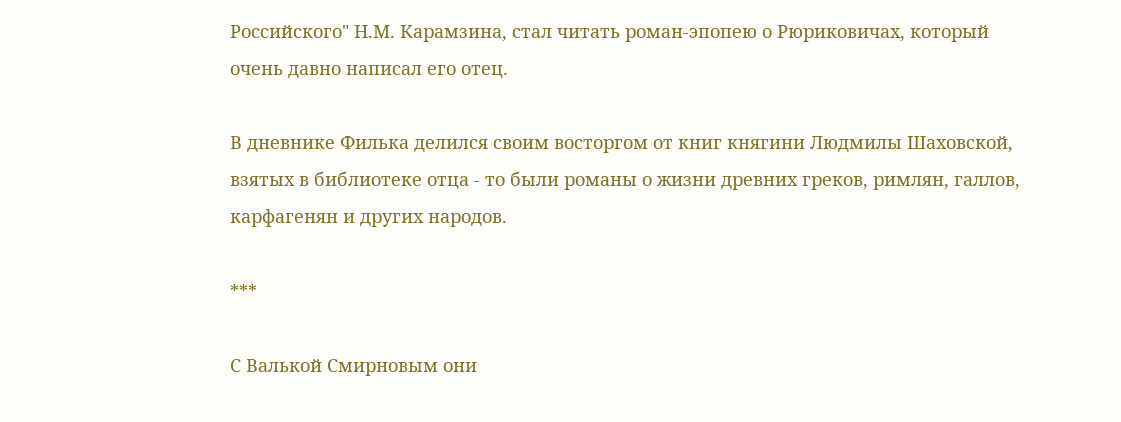Российского" Н.М. Карамзина, стал читать роман-эпопею о Рюриковичах, который очень давно написал его отец.

В дневнике Филька делился своим восторгом от книг княгини Людмилы Шаховской, взятых в библиотеке отца - то были романы о жизни древних греков, римлян, галлов, карфагенян и других народов.

***

С Валькой Смирновым они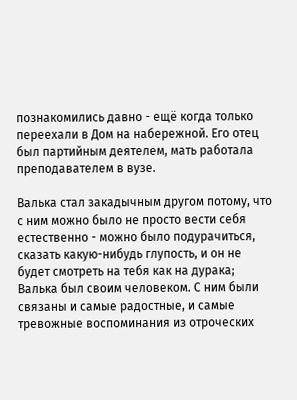познакомились давно - ещё когда только переехали в Дом на набережной. Его отец был партийным деятелем, мать работала преподавателем в вузе.

Валька стал закадычным другом потому, что с ним можно было не просто вести себя естественно - можно было подурачиться, сказать какую-нибудь глупость, и он не будет смотреть на тебя как на дурака; Валька был своим человеком. С ним были связаны и самые радостные, и самые тревожные воспоминания из отроческих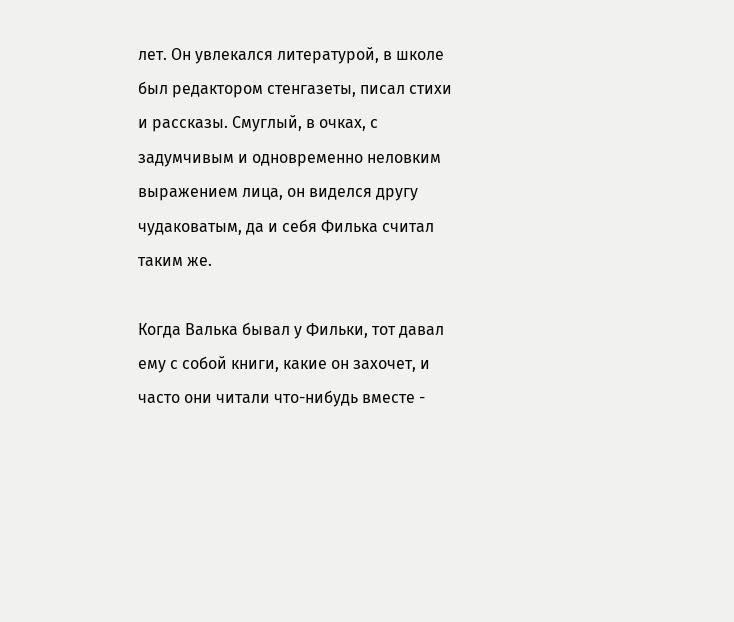лет. Он увлекался литературой, в школе был редактором стенгазеты, писал стихи и рассказы. Смуглый, в очках, с задумчивым и одновременно неловким выражением лица, он виделся другу чудаковатым, да и себя Филька считал таким же.

Когда Валька бывал у Фильки, тот давал ему с собой книги, какие он захочет, и часто они читали что-нибудь вместе -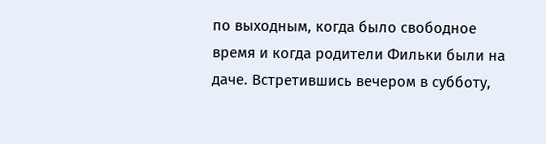по выходным, когда было свободное время и когда родители Фильки были на даче. Встретившись вечером в субботу,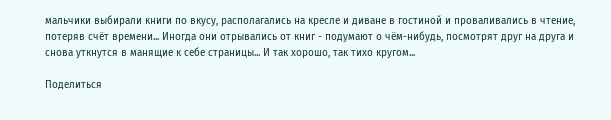мальчики выбирали книги по вкусу, располагались на кресле и диване в гостиной и проваливались в чтение, потеряв счёт времени... Иногда они отрывались от книг - подумают о чём-нибудь, посмотрят друг на друга и снова уткнутся в манящие к себе страницы... И так хорошо, так тихо кругом...

Поделиться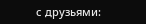с друзьями: